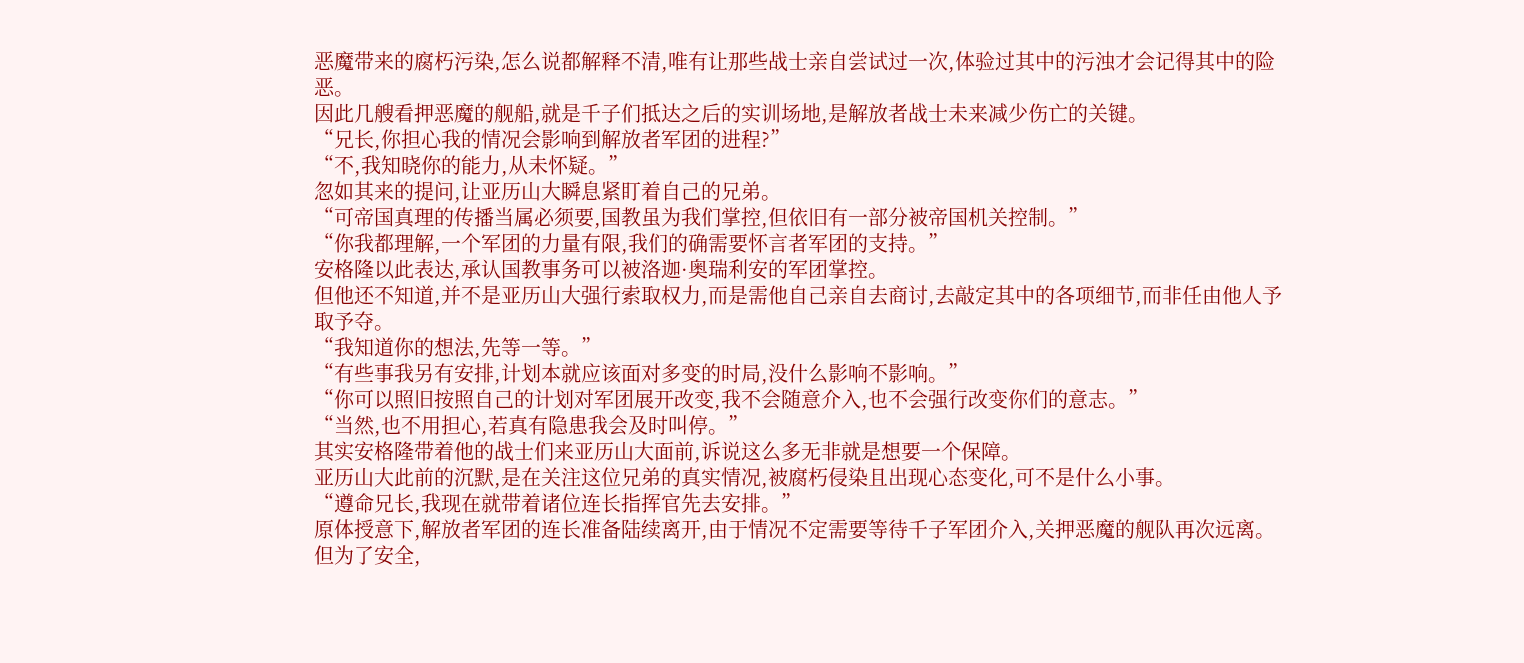恶魔带来的腐朽污染,怎么说都解释不清,唯有让那些战士亲自尝试过一次,体验过其中的污浊才会记得其中的险恶。
因此几艘看押恶魔的舰船,就是千子们抵达之后的实训场地,是解放者战士未来减少伤亡的关键。
“兄长,你担心我的情况会影响到解放者军团的进程?”
“不,我知晓你的能力,从未怀疑。”
忽如其来的提问,让亚历山大瞬息紧盯着自己的兄弟。
“可帝国真理的传播当属必须要,国教虽为我们掌控,但依旧有一部分被帝国机关控制。”
“你我都理解,一个军团的力量有限,我们的确需要怀言者军团的支持。”
安格隆以此表达,承认国教事务可以被洛迦·奥瑞利安的军团掌控。
但他还不知道,并不是亚历山大强行索取权力,而是需他自己亲自去商讨,去敲定其中的各项细节,而非任由他人予取予夺。
“我知道你的想法,先等一等。”
“有些事我另有安排,计划本就应该面对多变的时局,没什么影响不影响。”
“你可以照旧按照自己的计划对军团展开改变,我不会随意介入,也不会强行改变你们的意志。”
“当然,也不用担心,若真有隐患我会及时叫停。”
其实安格隆带着他的战士们来亚历山大面前,诉说这么多无非就是想要一个保障。
亚历山大此前的沉默,是在关注这位兄弟的真实情况,被腐朽侵染且出现心态变化,可不是什么小事。
“遵命兄长,我现在就带着诸位连长指挥官先去安排。”
原体授意下,解放者军团的连长准备陆续离开,由于情况不定需要等待千子军团介入,关押恶魔的舰队再次远离。
但为了安全,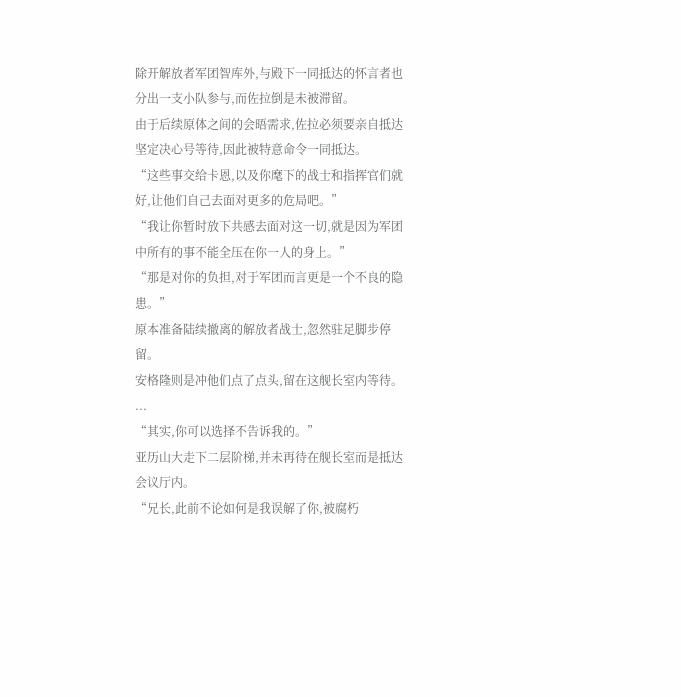除开解放者军团智库外,与殿下一同抵达的怀言者也分出一支小队参与,而佐拉倒是未被滞留。
由于后续原体之间的会晤需求,佐拉必须要亲自抵达坚定决心号等待,因此被特意命令一同抵达。
“这些事交给卡恩,以及你麾下的战士和指挥官们就好,让他们自己去面对更多的危局吧。”
“我让你暂时放下共感去面对这一切,就是因为军团中所有的事不能全压在你一人的身上。”
“那是对你的负担,对于军团而言更是一个不良的隐患。”
原本准备陆续撤离的解放者战士,忽然驻足脚步停留。
安格隆则是冲他们点了点头,留在这舰长室内等待。
...
“其实,你可以选择不告诉我的。”
亚历山大走下二层阶梯,并未再待在舰长室而是抵达会议厅内。
“兄长,此前不论如何是我误解了你,被腐朽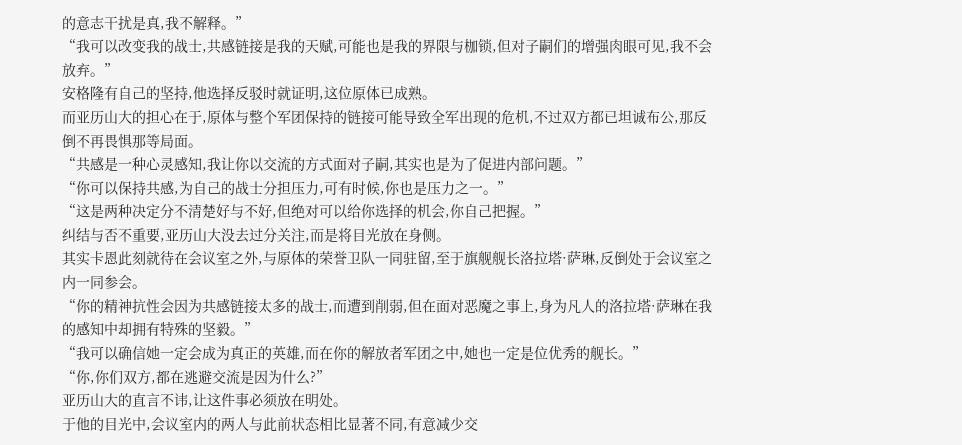的意志干扰是真,我不解释。”
“我可以改变我的战士,共感链接是我的天赋,可能也是我的界限与枷锁,但对子嗣们的增强肉眼可见,我不会放弃。”
安格隆有自己的坚持,他选择反驳时就证明,这位原体已成熟。
而亚历山大的担心在于,原体与整个军团保持的链接可能导致全军出现的危机,不过双方都已坦诚布公,那反倒不再畏惧那等局面。
“共感是一种心灵感知,我让你以交流的方式面对子嗣,其实也是为了促进内部问题。”
“你可以保持共感,为自己的战士分担压力,可有时候,你也是压力之一。”
“这是两种决定分不清楚好与不好,但绝对可以给你选择的机会,你自己把握。”
纠结与否不重要,亚历山大没去过分关注,而是将目光放在身侧。
其实卡恩此刻就待在会议室之外,与原体的荣誉卫队一同驻留,至于旗舰舰长洛拉塔·萨琳,反倒处于会议室之内一同参会。
“你的精神抗性会因为共感链接太多的战士,而遭到削弱,但在面对恶魔之事上,身为凡人的洛拉塔·萨琳在我的感知中却拥有特殊的坚毅。”
“我可以确信她一定会成为真正的英雄,而在你的解放者军团之中,她也一定是位优秀的舰长。”
“你,你们双方,都在逃避交流是因为什么?”
亚历山大的直言不讳,让这件事必须放在明处。
于他的目光中,会议室内的两人与此前状态相比显著不同,有意减少交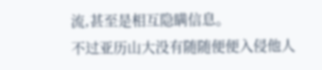流,甚至是相互隐瞒信息。
不过亚历山大没有随随便便入侵他人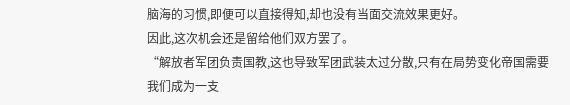脑海的习惯,即便可以直接得知,却也没有当面交流效果更好。
因此,这次机会还是留给他们双方罢了。
“解放者军团负责国教,这也导致军团武装太过分散,只有在局势变化帝国需要我们成为一支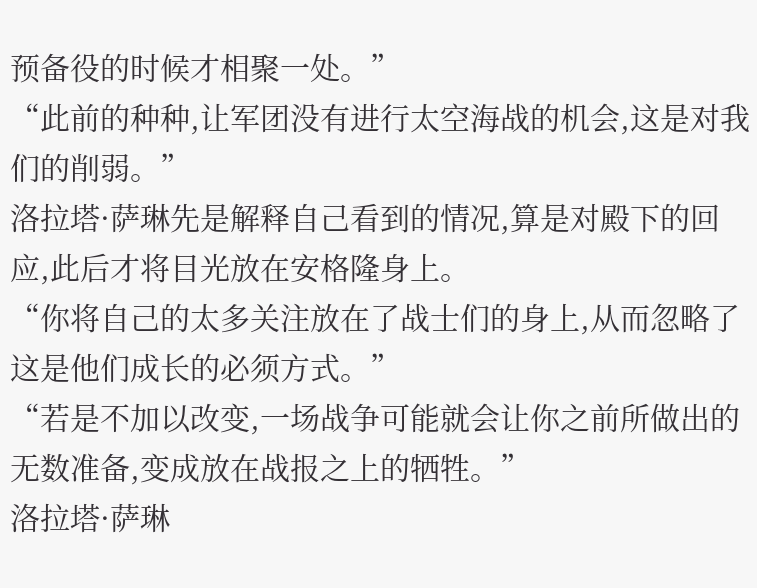预备役的时候才相聚一处。”
“此前的种种,让军团没有进行太空海战的机会,这是对我们的削弱。”
洛拉塔·萨琳先是解释自己看到的情况,算是对殿下的回应,此后才将目光放在安格隆身上。
“你将自己的太多关注放在了战士们的身上,从而忽略了这是他们成长的必须方式。”
“若是不加以改变,一场战争可能就会让你之前所做出的无数准备,变成放在战报之上的牺牲。”
洛拉塔·萨琳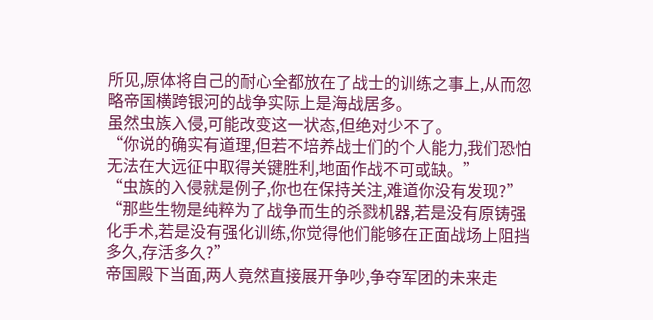所见,原体将自己的耐心全都放在了战士的训练之事上,从而忽略帝国横跨银河的战争实际上是海战居多。
虽然虫族入侵,可能改变这一状态,但绝对少不了。
“你说的确实有道理,但若不培养战士们的个人能力,我们恐怕无法在大远征中取得关键胜利,地面作战不可或缺。”
“虫族的入侵就是例子,你也在保持关注,难道你没有发现?”
“那些生物是纯粹为了战争而生的杀戮机器,若是没有原铸强化手术,若是没有强化训练,你觉得他们能够在正面战场上阻挡多久,存活多久?”
帝国殿下当面,两人竟然直接展开争吵,争夺军团的未来走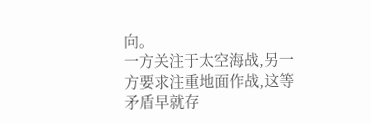向。
一方关注于太空海战,另一方要求注重地面作战,这等矛盾早就存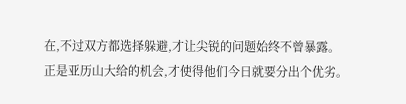在,不过双方都选择躲避,才让尖锐的问题始终不曾暴露。
正是亚历山大给的机会,才使得他们今日就要分出个优劣。